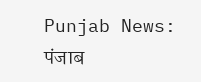Punjab News: पंजाब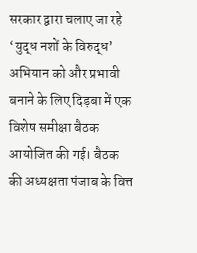सरकार द्वारा चलाए जा रहे ‘युद्ध नशों के विरुद्ध’ अभियान को और प्रभावी बनाने के लिए दिड़बा में एक विशेष समीक्षा बैठक आयोजित की गई। बैठक की अध्यक्षता पंजाब के वित्त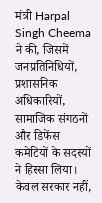मंत्री Harpal Singh Cheema ने की, जिसमें जनप्रतिनिधियों, प्रशासनिक अधिकारियों, सामाजिक संगठनों और डिफेंस कमेटियों के सदस्यों ने हिस्सा लिया।
केवल सरकार नहीं,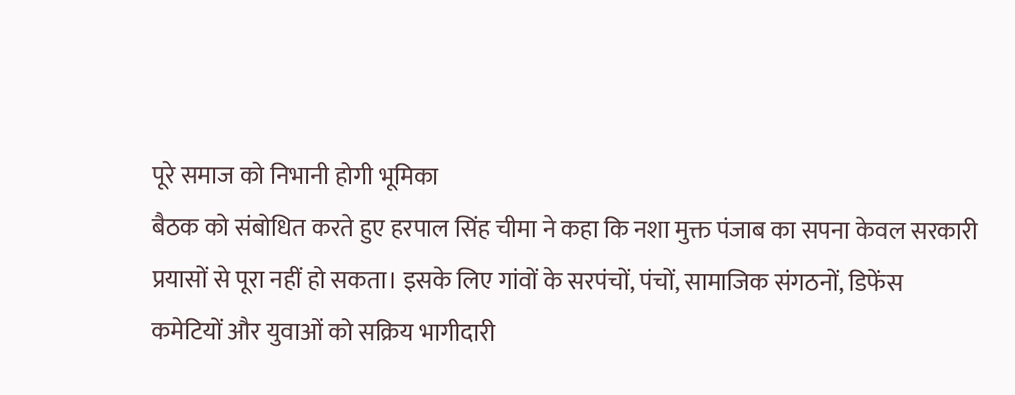पूरे समाज को निभानी होगी भूमिका
बैठक को संबोधित करते हुए हरपाल सिंह चीमा ने कहा कि नशा मुक्त पंजाब का सपना केवल सरकारी प्रयासों से पूरा नहीं हो सकता। इसके लिए गांवों के सरपंचों, पंचों, सामाजिक संगठनों, डिफेंस कमेटियों और युवाओं को सक्रिय भागीदारी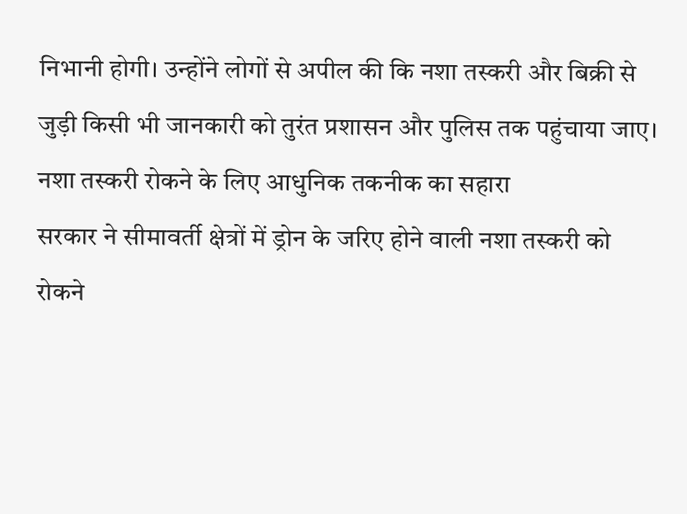निभानी होगी। उन्होंने लोगों से अपील की कि नशा तस्करी और बिक्री से जुड़ी किसी भी जानकारी को तुरंत प्रशासन और पुलिस तक पहुंचाया जाए।
नशा तस्करी रोकने के लिए आधुनिक तकनीक का सहारा
सरकार ने सीमावर्ती क्षेत्रों में ड्रोन के जरिए होने वाली नशा तस्करी को रोकने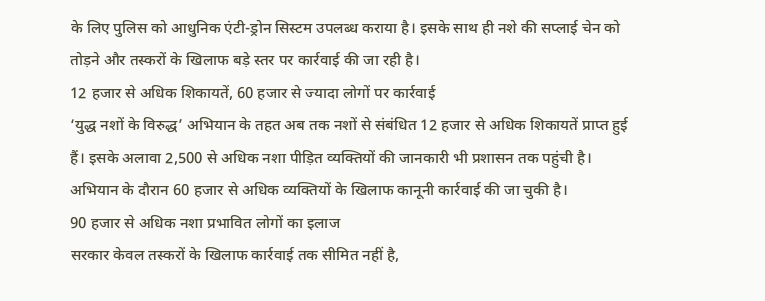के लिए पुलिस को आधुनिक एंटी-ड्रोन सिस्टम उपलब्ध कराया है। इसके साथ ही नशे की सप्लाई चेन को तोड़ने और तस्करों के खिलाफ बड़े स्तर पर कार्रवाई की जा रही है।
12 हजार से अधिक शिकायतें, 60 हजार से ज्यादा लोगों पर कार्रवाई
‘युद्ध नशों के विरुद्ध’ अभियान के तहत अब तक नशों से संबंधित 12 हजार से अधिक शिकायतें प्राप्त हुई हैं। इसके अलावा 2,500 से अधिक नशा पीड़ित व्यक्तियों की जानकारी भी प्रशासन तक पहुंची है। अभियान के दौरान 60 हजार से अधिक व्यक्तियों के खिलाफ कानूनी कार्रवाई की जा चुकी है।
90 हजार से अधिक नशा प्रभावित लोगों का इलाज
सरकार केवल तस्करों के खिलाफ कार्रवाई तक सीमित नहीं है,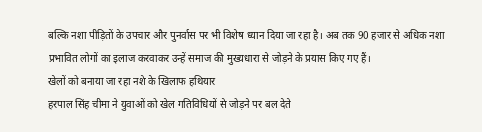बल्कि नशा पीड़ितों के उपचार और पुनर्वास पर भी विशेष ध्यान दिया जा रहा है। अब तक 90 हजार से अधिक नशा प्रभावित लोगों का इलाज करवाकर उन्हें समाज की मुख्यधारा से जोड़ने के प्रयास किए गए हैं।
खेलों को बनाया जा रहा नशे के खिलाफ हथियार
हरपाल सिंह चीमा ने युवाओं को खेल गतिविधियों से जोड़ने पर बल देते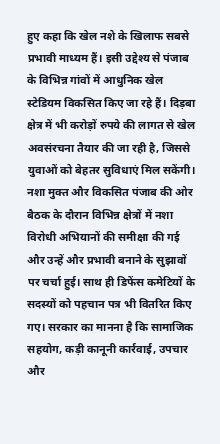हुए कहा कि खेल नशे के खिलाफ सबसे प्रभावी माध्यम हैं। इसी उद्देश्य से पंजाब के विभिन्न गांवों में आधुनिक खेल स्टेडियम विकसित किए जा रहे हैं। दिड़बा क्षेत्र में भी करोड़ों रुपये की लागत से खेल अवसंरचना तैयार की जा रही है, जिससे युवाओं को बेहतर सुविधाएं मिल सकेंगी।
नशा मुक्त और विकसित पंजाब की ओर
बैठक के दौरान विभिन्न क्षेत्रों में नशा विरोधी अभियानों की समीक्षा की गई और उन्हें और प्रभावी बनाने के सुझावों पर चर्चा हुई। साथ ही डिफेंस कमेटियों के सदस्यों को पहचान पत्र भी वितरित किए गए। सरकार का मानना है कि सामाजिक सहयोग, कड़ी कानूनी कार्रवाई, उपचार और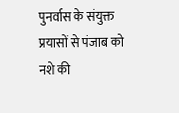पुनर्वास के संयुक्त प्रयासों से पंजाब को नशे की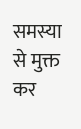समस्या से मुक्त कर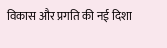विकास और प्रगति की नई दिशा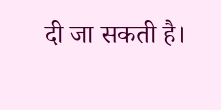दी जा सकती है।